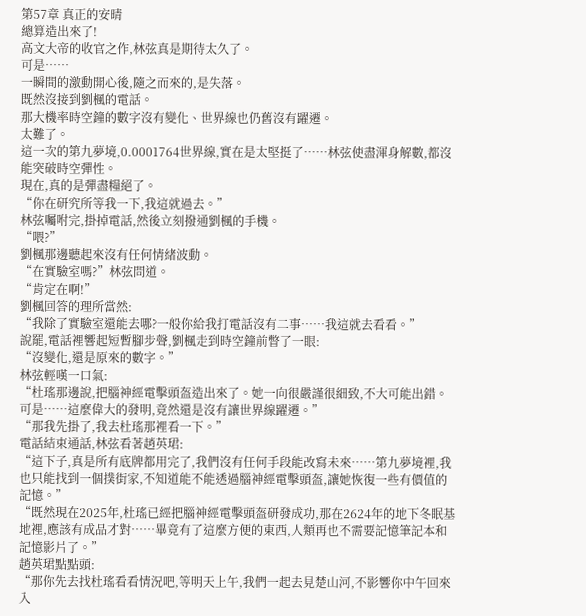第57章 真正的安晴
總算造出來了!
高文大帝的收官之作,林弦真是期待太久了。
可是……
一瞬間的激動開心後,隨之而來的,是失落。
既然沒接到劉楓的電話。
那大機率時空鐘的數字沒有變化、世界線也仍舊沒有躍遷。
太難了。
這一次的第九夢境,0.0001764世界線,實在是太堅挺了……林弦使盡渾身解數,都沒能突破時空彈性。
現在,真的是彈盡糧絕了。
“你在研究所等我一下,我這就過去。”
林弦囑咐完,掛掉電話,然後立刻撥通劉楓的手機。
“喂?”
劉楓那邊聽起來沒有任何情緒波動。
“在實驗室嗎?”林弦問道。
“肯定在啊!”
劉楓回答的理所當然:
“我除了實驗室還能去哪?一般你給我打電話沒有二事……我這就去看看。”
說罷,電話裡響起短暫腳步聲,劉楓走到時空鐘前瞥了一眼:
“沒變化,還是原來的數字。”
林弦輕嘆一口氣:
“杜瑤那邊說,把腦神經電擊頭盔造出來了。她一向很嚴謹很細致,不大可能出錯。可是……這麼偉大的發明,竟然還是沒有讓世界線躍遷。”
“那我先掛了,我去杜瑤那裡看一下。”
電話結束通話,林弦看著趙英珺:
“這下子,真是所有底牌都用完了,我們沒有任何手段能改寫未來……第九夢境裡,我也只能找到一個撲街家,不知道能不能透過腦神經電擊頭盔,讓她恢復一些有價值的記憶。”
“既然現在2025年,杜瑤已經把腦神經電擊頭盔研發成功,那在2624年的地下冬眠基地裡,應該有成品才對……畢竟有了這麼方便的東西,人類再也不需要記憶筆記本和記憶影片了。”
趙英珺點點頭:
“那你先去找杜瑤看看情況吧,等明天上午,我們一起去見楚山河,不影響你中午回來入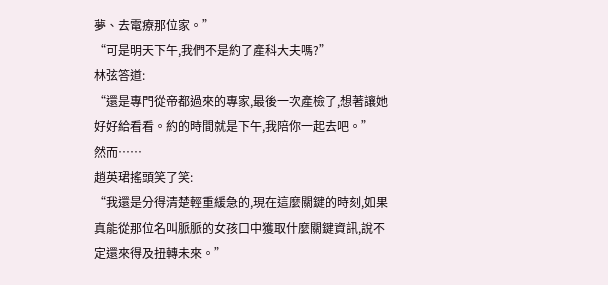夢、去電療那位家。”
“可是明天下午,我們不是約了產科大夫嗎?”
林弦答道:
“還是專門從帝都過來的專家,最後一次產檢了,想著讓她好好給看看。約的時間就是下午,我陪你一起去吧。”
然而……
趙英珺搖頭笑了笑:
“我還是分得清楚輕重緩急的,現在這麼關鍵的時刻,如果真能從那位名叫脈脈的女孩口中獲取什麼關鍵資訊,說不定還來得及扭轉未來。”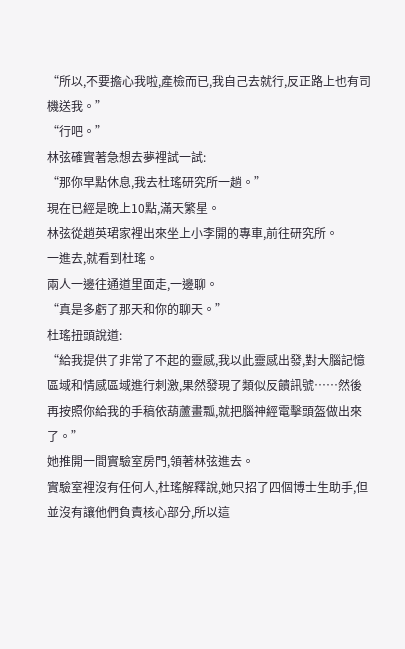“所以,不要擔心我啦,產檢而已,我自己去就行,反正路上也有司機送我。”
“行吧。”
林弦確實著急想去夢裡試一試:
“那你早點休息,我去杜瑤研究所一趟。”
現在已經是晚上10點,滿天繁星。
林弦從趙英珺家裡出來坐上小李開的專車,前往研究所。
一進去,就看到杜瑤。
兩人一邊往通道里面走,一邊聊。
“真是多虧了那天和你的聊天。”
杜瑤扭頭說道:
“給我提供了非常了不起的靈感,我以此靈感出發,對大腦記憶區域和情感區域進行刺激,果然發現了類似反饋訊號……然後再按照你給我的手稿依葫蘆畫瓢,就把腦神經電擊頭盔做出來了。”
她推開一間實驗室房門,領著林弦進去。
實驗室裡沒有任何人,杜瑤解釋說,她只招了四個博士生助手,但並沒有讓他們負責核心部分,所以這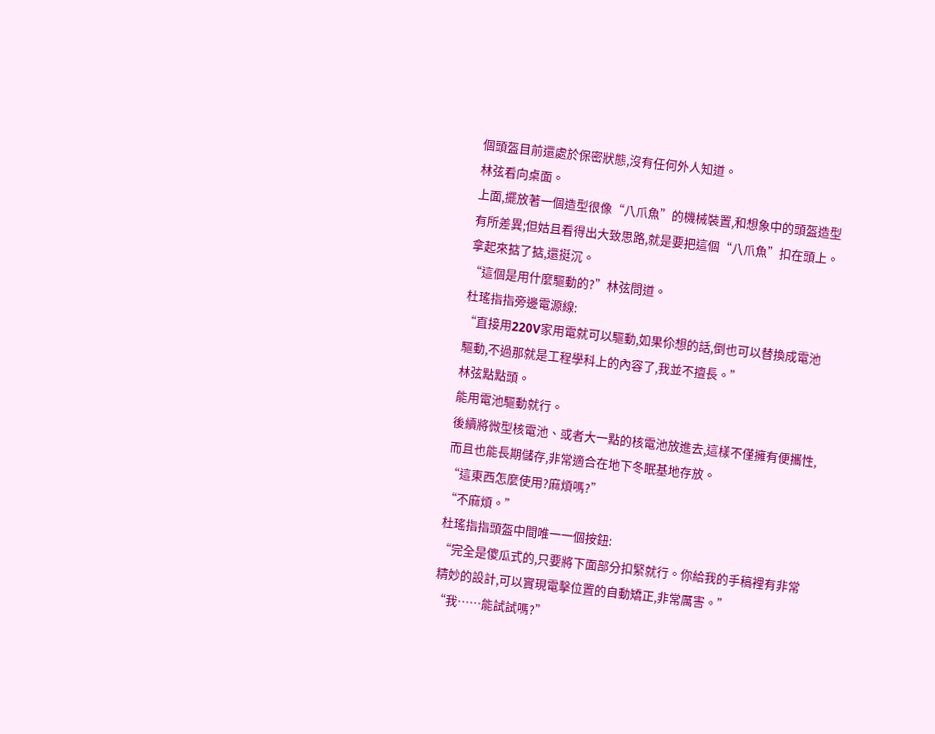個頭盔目前還處於保密狀態,沒有任何外人知道。
林弦看向桌面。
上面,擺放著一個造型很像“八爪魚”的機械裝置,和想象中的頭盔造型有所差異;但姑且看得出大致思路,就是要把這個“八爪魚”扣在頭上。
拿起來掂了掂,還挺沉。
“這個是用什麼驅動的?”林弦問道。
杜瑤指指旁邊電源線:
“直接用220V家用電就可以驅動,如果伱想的話,倒也可以替換成電池驅動,不過那就是工程學科上的內容了,我並不擅長。”
林弦點點頭。
能用電池驅動就行。
後續將微型核電池、或者大一點的核電池放進去,這樣不僅擁有便攜性,而且也能長期儲存,非常適合在地下冬眠基地存放。
“這東西怎麼使用?麻煩嗎?”
“不麻煩。”
杜瑤指指頭盔中間唯一一個按鈕:
“完全是傻瓜式的,只要將下面部分扣緊就行。你給我的手稿裡有非常精妙的設計,可以實現電擊位置的自動矯正,非常厲害。”
“我……能試試嗎?”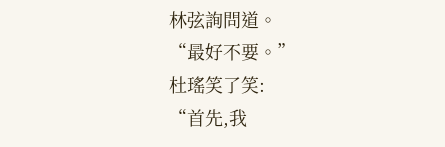林弦詢問道。
“最好不要。”
杜瑤笑了笑:
“首先,我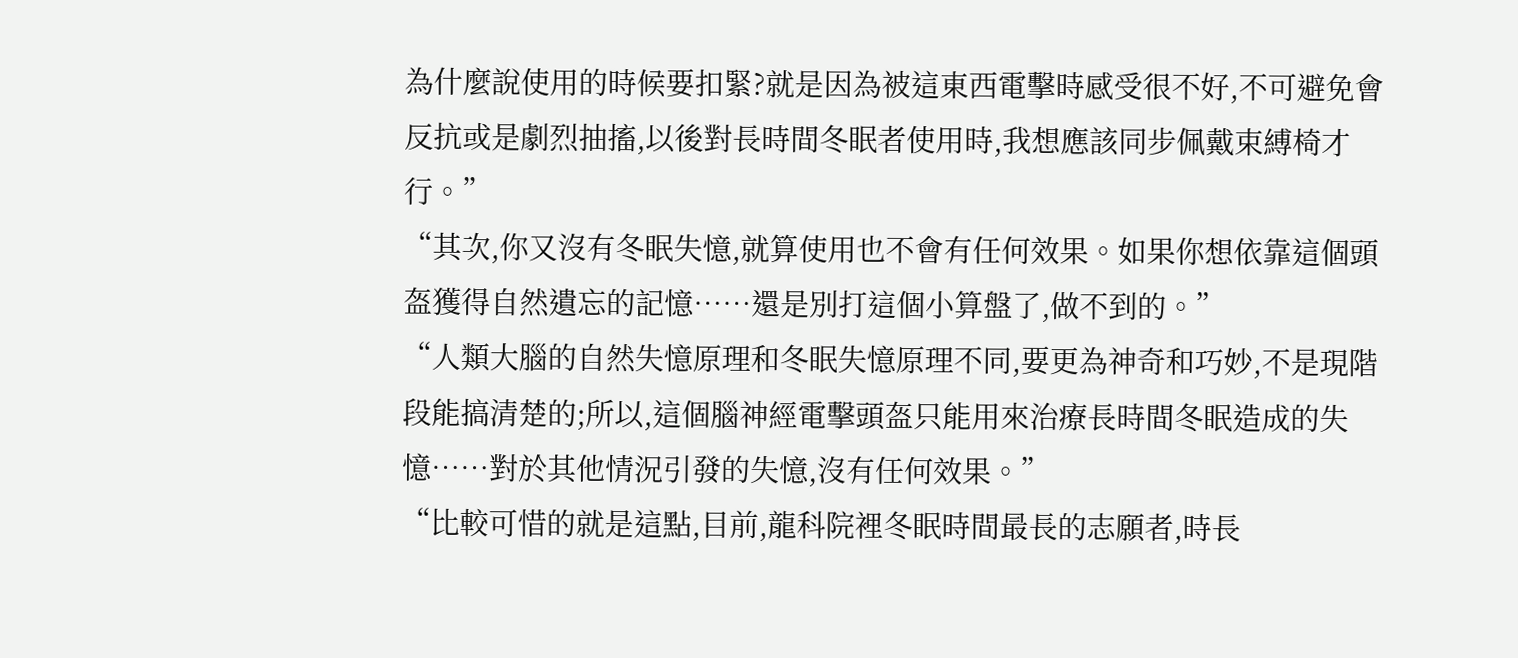為什麼說使用的時候要扣緊?就是因為被這東西電擊時感受很不好,不可避免會反抗或是劇烈抽搐,以後對長時間冬眠者使用時,我想應該同步佩戴束縛椅才行。”
“其次,你又沒有冬眠失憶,就算使用也不會有任何效果。如果你想依靠這個頭盔獲得自然遺忘的記憶……還是別打這個小算盤了,做不到的。”
“人類大腦的自然失憶原理和冬眠失憶原理不同,要更為神奇和巧妙,不是現階段能搞清楚的;所以,這個腦神經電擊頭盔只能用來治療長時間冬眠造成的失憶……對於其他情況引發的失憶,沒有任何效果。”
“比較可惜的就是這點,目前,龍科院裡冬眠時間最長的志願者,時長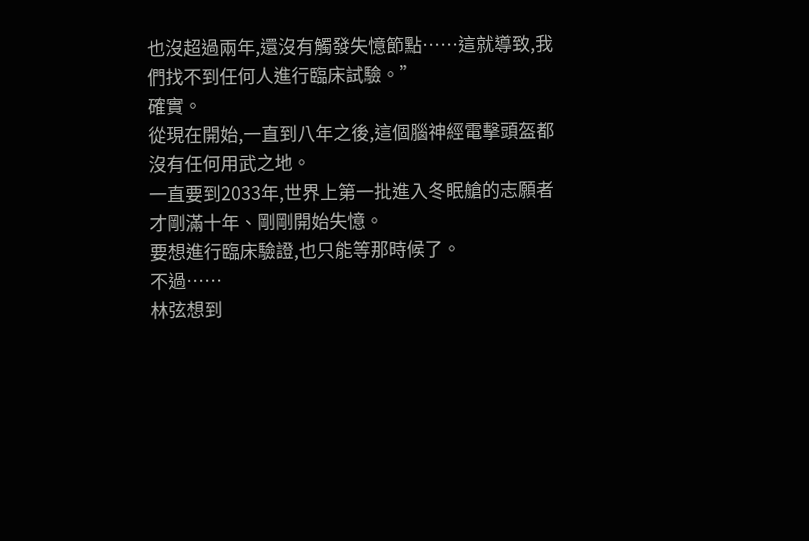也沒超過兩年,還沒有觸發失憶節點……這就導致,我們找不到任何人進行臨床試驗。”
確實。
從現在開始,一直到八年之後,這個腦神經電擊頭盔都沒有任何用武之地。
一直要到2033年,世界上第一批進入冬眠艙的志願者才剛滿十年、剛剛開始失憶。
要想進行臨床驗證,也只能等那時候了。
不過……
林弦想到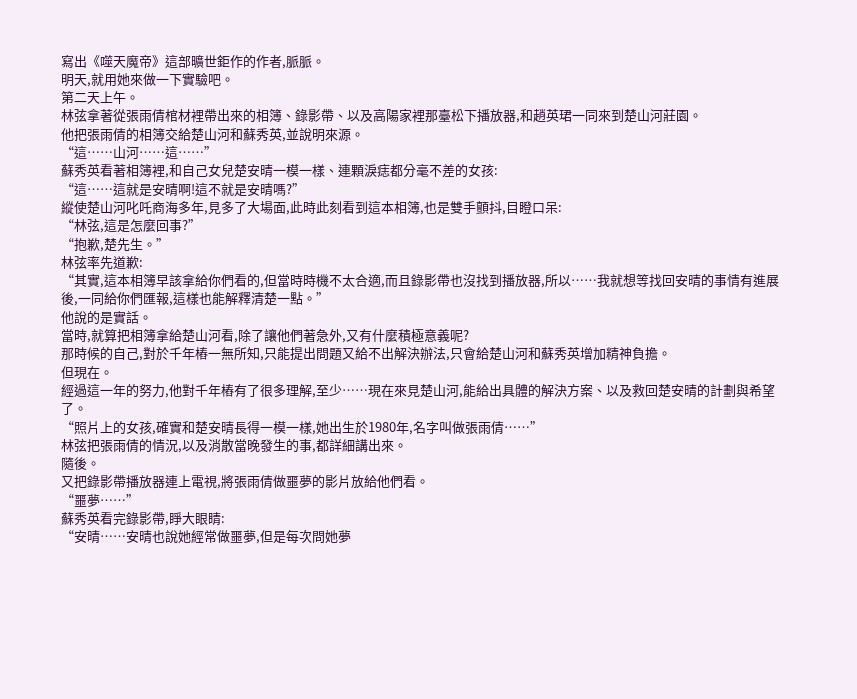寫出《噬天魔帝》這部曠世鉅作的作者,脈脈。
明天,就用她來做一下實驗吧。
第二天上午。
林弦拿著從張雨倩棺材裡帶出來的相簿、錄影帶、以及高陽家裡那臺松下播放器,和趙英珺一同來到楚山河莊園。
他把張雨倩的相簿交給楚山河和蘇秀英,並說明來源。
“這……山河……這……”
蘇秀英看著相簿裡,和自己女兒楚安晴一模一樣、連顆淚痣都分毫不差的女孩:
“這……這就是安晴啊!這不就是安晴嗎?”
縱使楚山河叱吒商海多年,見多了大場面,此時此刻看到這本相簿,也是雙手顫抖,目瞪口呆:
“林弦,這是怎麼回事?”
“抱歉,楚先生。”
林弦率先道歉:
“其實,這本相簿早該拿給你們看的,但當時時機不太合適,而且錄影帶也沒找到播放器,所以……我就想等找回安晴的事情有進展後,一同給你們匯報,這樣也能解釋清楚一點。”
他說的是實話。
當時,就算把相簿拿給楚山河看,除了讓他們著急外,又有什麼積極意義呢?
那時候的自己,對於千年樁一無所知,只能提出問題又給不出解決辦法,只會給楚山河和蘇秀英增加精神負擔。
但現在。
經過這一年的努力,他對千年樁有了很多理解,至少……現在來見楚山河,能給出具體的解決方案、以及救回楚安晴的計劃與希望了。
“照片上的女孩,確實和楚安晴長得一模一樣,她出生於1980年,名字叫做張雨倩……”
林弦把張雨倩的情況,以及消散當晚發生的事,都詳細講出來。
隨後。
又把錄影帶播放器連上電視,將張雨倩做噩夢的影片放給他們看。
“噩夢……”
蘇秀英看完錄影帶,睜大眼睛:
“安晴……安晴也說她經常做噩夢,但是每次問她夢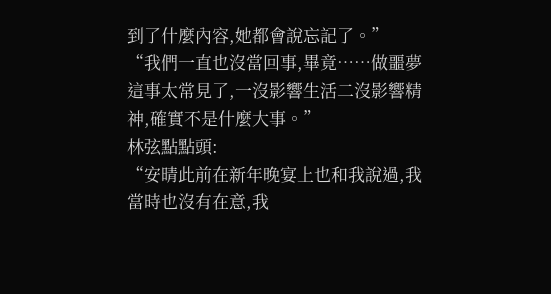到了什麼內容,她都會說忘記了。”
“我們一直也沒當回事,畢竟……做噩夢這事太常見了,一沒影響生活二沒影響精神,確實不是什麼大事。”
林弦點點頭:
“安晴此前在新年晚宴上也和我說過,我當時也沒有在意,我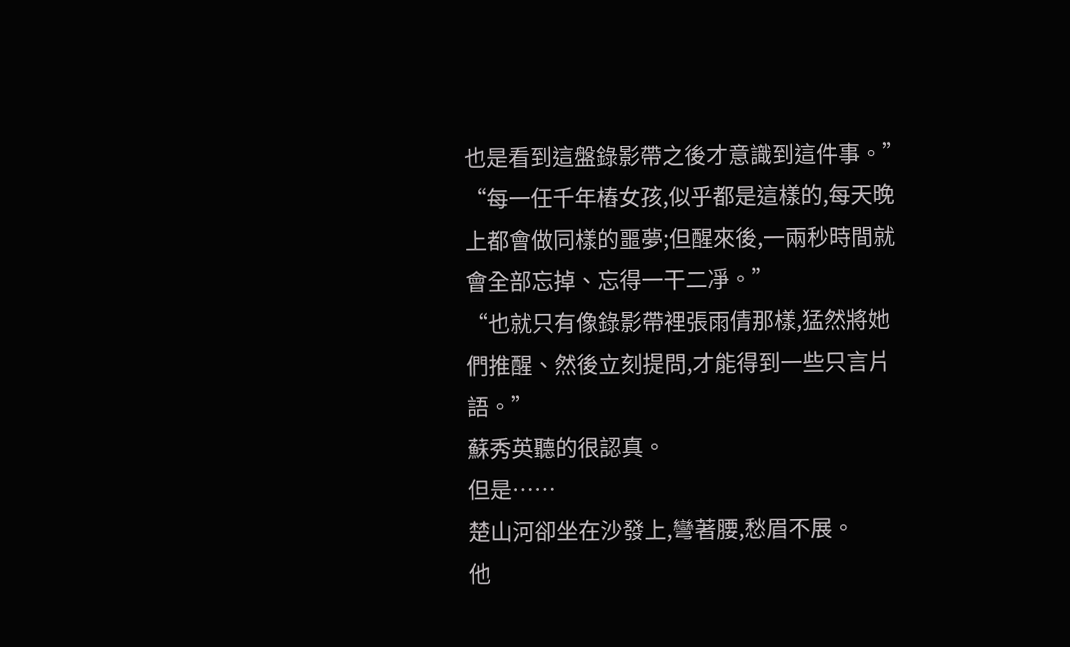也是看到這盤錄影帶之後才意識到這件事。”
“每一任千年樁女孩,似乎都是這樣的,每天晚上都會做同樣的噩夢;但醒來後,一兩秒時間就會全部忘掉、忘得一干二凈。”
“也就只有像錄影帶裡張雨倩那樣,猛然將她們推醒、然後立刻提問,才能得到一些只言片語。”
蘇秀英聽的很認真。
但是……
楚山河卻坐在沙發上,彎著腰,愁眉不展。
他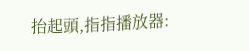抬起頭,指指播放器: